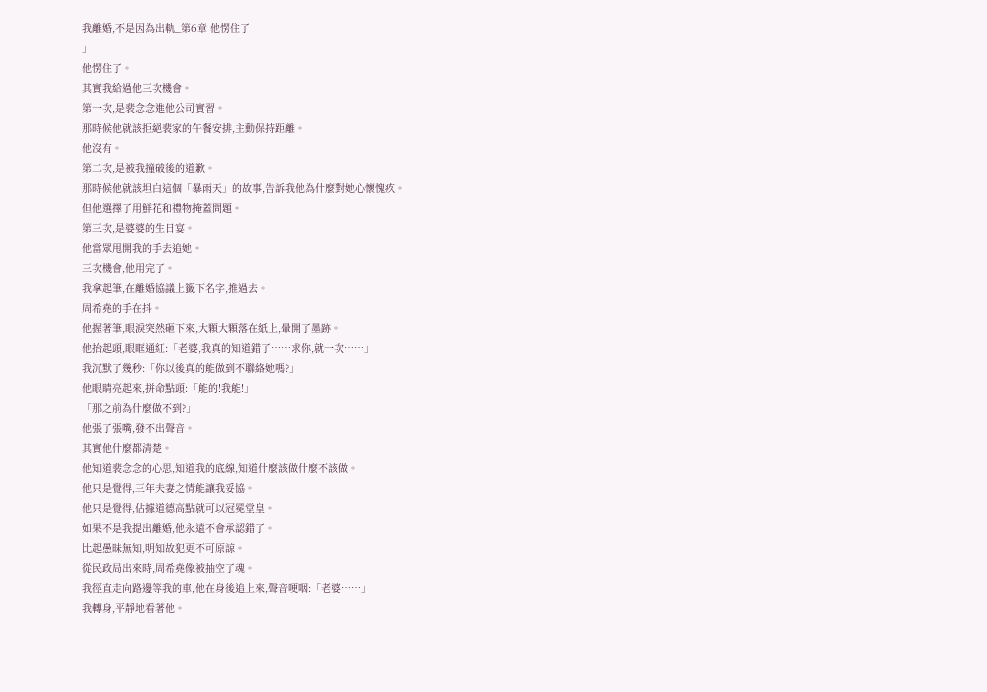我離婚,不是因為出軌_第6章 他愣住了
」
他愣住了。
其實我給過他三次機會。
第一次,是裴念念進他公司實習。
那時候他就該拒絕裴家的午餐安排,主動保持距離。
他沒有。
第二次,是被我撞破後的道歉。
那時候他就該坦白這個「暴雨天」的故事,告訴我他為什麼對她心懷愧疚。
但他選擇了用鮮花和禮物掩蓋問題。
第三次,是婆婆的生日宴。
他當眾甩開我的手去追她。
三次機會,他用完了。
我拿起筆,在離婚協議上籤下名字,推過去。
周希堯的手在抖。
他握著筆,眼淚突然砸下來,大顆大顆落在紙上,暈開了墨跡。
他抬起頭,眼眶通紅:「老婆,我真的知道錯了……求你,就一次……」
我沉默了幾秒:「你以後真的能做到不聯絡她嗎?」
他眼睛亮起來,拼命點頭:「能的!我能!」
「那之前為什麼做不到?」
他張了張嘴,發不出聲音。
其實他什麼都清楚。
他知道裴念念的心思,知道我的底線,知道什麼該做什麼不該做。
他只是覺得,三年夫妻之情能讓我妥協。
他只是覺得,佔據道德高點就可以冠冕堂皇。
如果不是我提出離婚,他永遠不會承認錯了。
比起愚昧無知,明知故犯更不可原諒。
從民政局出來時,周希堯像被抽空了魂。
我徑直走向路邊等我的車,他在身後追上來,聲音哽咽:「老婆……」
我轉身,平靜地看著他。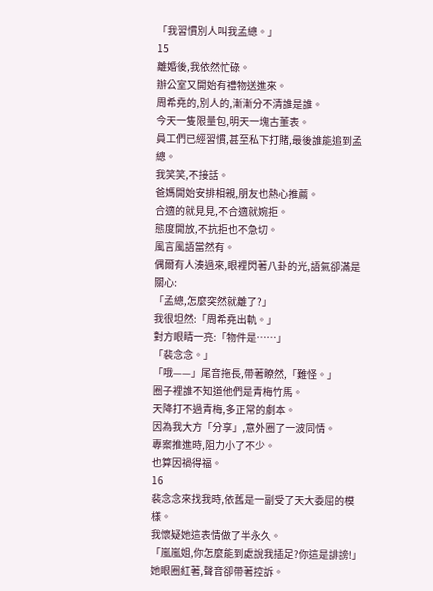「我習慣別人叫我孟總。」
15
離婚後,我依然忙碌。
辦公室又開始有禮物送進來。
周希堯的,別人的,漸漸分不清誰是誰。
今天一隻限量包,明天一塊古董表。
員工們已經習慣,甚至私下打賭,最後誰能追到孟總。
我笑笑,不接話。
爸媽開始安排相親,朋友也熱心推薦。
合適的就見見,不合適就婉拒。
態度開放,不抗拒也不急切。
風言風語當然有。
偶爾有人湊過來,眼裡閃著八卦的光,語氣卻滿是關心:
「孟總,怎麼突然就離了?」
我很坦然:「周希堯出軌。」
對方眼睛一亮:「物件是……」
「裴念念。」
「哦——」尾音拖長,帶著瞭然,「難怪。」
圈子裡誰不知道他們是青梅竹馬。
天降打不過青梅,多正常的劇本。
因為我大方「分享」,意外圈了一波同情。
專案推進時,阻力小了不少。
也算因禍得福。
16
裴念念來找我時,依舊是一副受了天大委屈的模樣。
我懷疑她這表情做了半永久。
「嵐嵐姐,你怎麼能到處說我插足?你這是誹謗!」她眼圈紅著,聲音卻帶著控訴。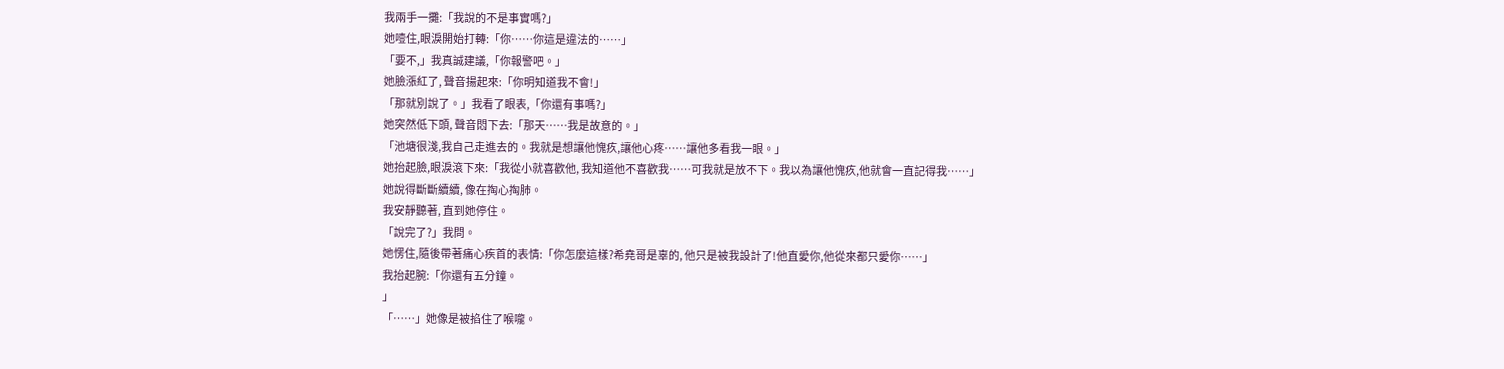我兩手一攤:「我說的不是事實嗎?」
她噎住,眼淚開始打轉:「你……你這是違法的……」
「要不,」我真誠建議,「你報警吧。」
她臉漲紅了, 聲音揚起來:「你明知道我不會!」
「那就別說了。」我看了眼表,「你還有事嗎?」
她突然低下頭, 聲音悶下去:「那天……我是故意的。」
「池塘很淺,我自己走進去的。我就是想讓他愧疚,讓他心疼……讓他多看我一眼。」
她抬起臉,眼淚滾下來:「我從小就喜歡他, 我知道他不喜歡我……可我就是放不下。我以為讓他愧疚,他就會一直記得我……」
她說得斷斷續續, 像在掏心掏肺。
我安靜聽著, 直到她停住。
「說完了?」我問。
她愣住,隨後帶著痛心疾首的表情:「你怎麼這樣?希堯哥是辜的, 他只是被我設計了!他直愛你,他從來都只愛你……」
我抬起腕:「你還有五分鐘。
」
「……」她像是被掐住了喉嚨。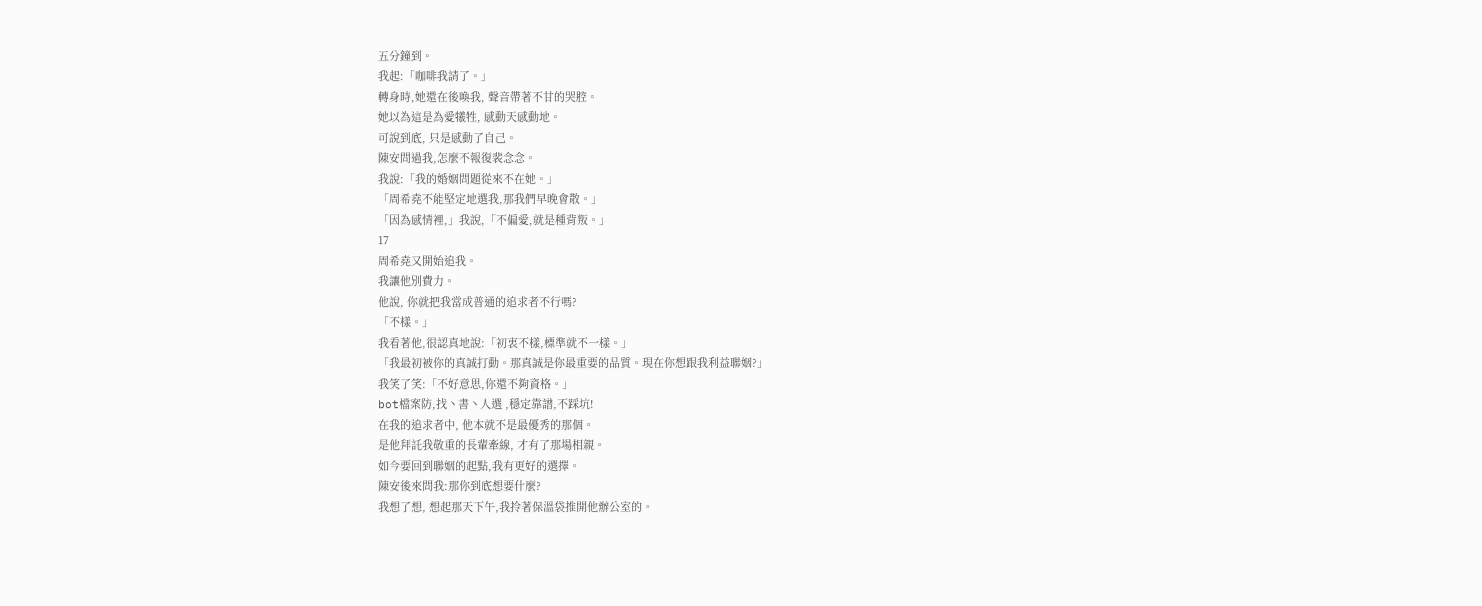五分鐘到。
我起:「咖啡我請了。」
轉身時,她還在後喚我, 聲音帶著不甘的哭腔。
她以為這是為愛犧牲, 感動天感動地。
可說到底, 只是感動了自己。
陳安問過我,怎麼不報復裴念念。
我說:「我的婚姻問題從來不在她。」
「周希堯不能堅定地選我,那我們早晚會散。」
「因為感情裡,」我說,「不偏愛,就是種背叛。」
17
周希堯又開始追我。
我讓他別費力。
他說, 你就把我當成普通的追求者不行嗎?
「不樣。」
我看著他,很認真地說:「初衷不樣,標準就不一樣。」
「我最初被你的真誠打動。那真誠是你最重要的品質。現在你想跟我利益聯姻?」
我笑了笑:「不好意思,你還不夠資格。」
bot檔案防,找丶書丶人選 ,穩定靠譜,不踩坑!
在我的追求者中, 他本就不是最優秀的那個。
是他拜託我敬重的長輩牽線, 才有了那場相親。
如今要回到聯姻的起點,我有更好的選擇。
陳安後來問我:那你到底想要什麼?
我想了想, 想起那天下午,我拎著保溫袋推開他辦公室的。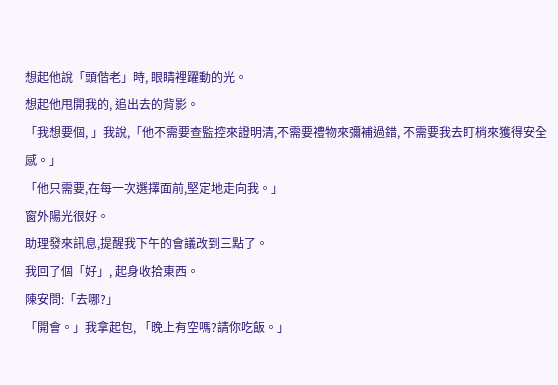想起他說「頭偕老」時, 眼睛裡躍動的光。
想起他甩開我的, 追出去的背影。
「我想要個, 」我說,「他不需要查監控來證明清,不需要禮物來彌補過錯, 不需要我去盯梢來獲得安全感。」
「他只需要,在每一次選擇面前,堅定地走向我。」
窗外陽光很好。
助理發來訊息,提醒我下午的會議改到三點了。
我回了個「好」, 起身收拾東西。
陳安問:「去哪?」
「開會。」我拿起包, 「晚上有空嗎?請你吃飯。」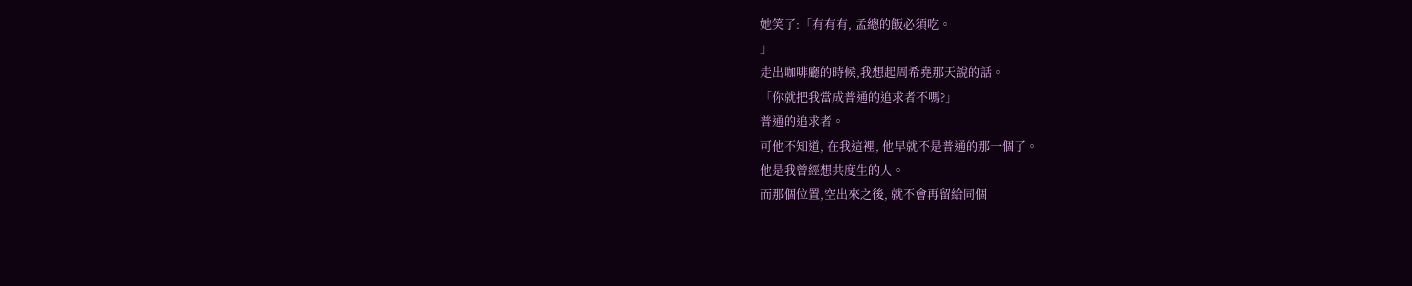她笑了:「有有有, 孟總的飯必須吃。
」
走出咖啡廳的時候,我想起周希堯那天說的話。
「你就把我當成普通的追求者不嗎?」
普通的追求者。
可他不知道, 在我這裡, 他早就不是普通的那一個了。
他是我曾經想共度生的人。
而那個位置,空出來之後, 就不會再留給同個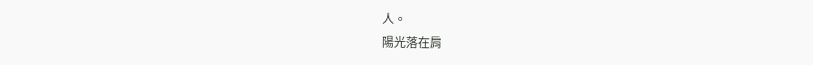人。
陽光落在肩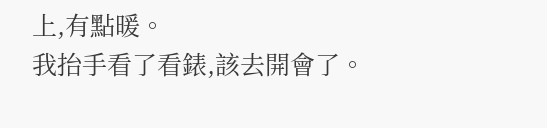上,有點暖。
我抬手看了看錶,該去開會了。